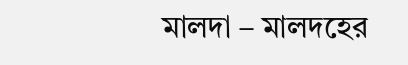মালদা – মালদহের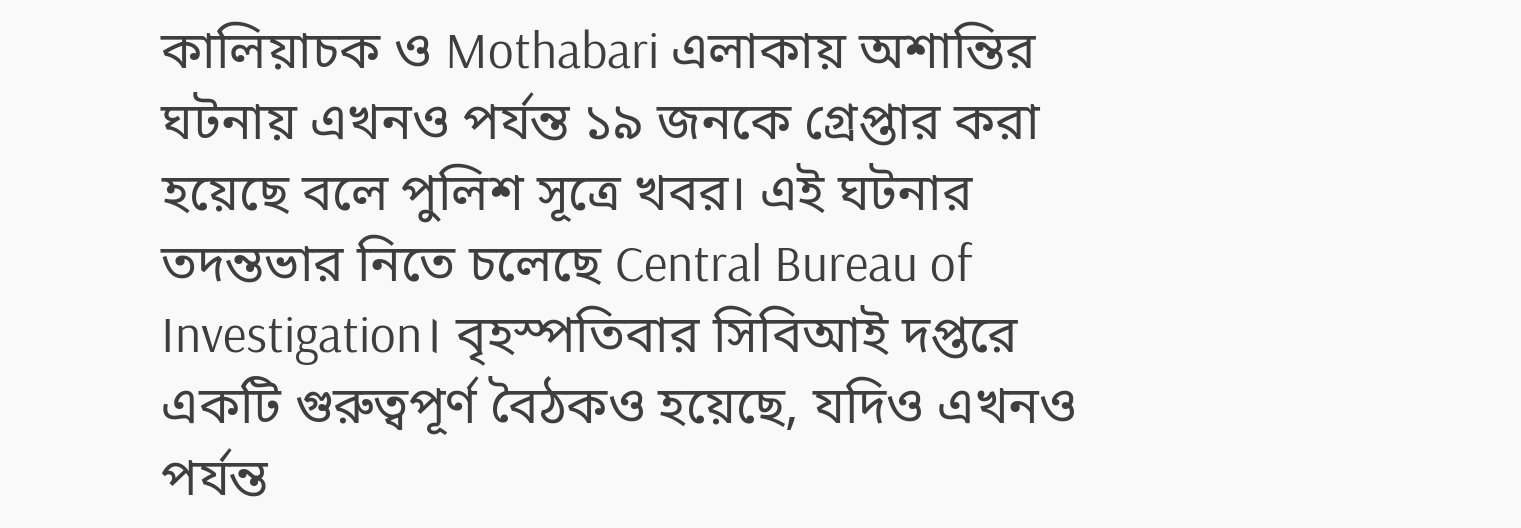কালিয়াচক ও Mothabari এলাকায় অশান্তির ঘটনায় এখনও পর্যন্ত ১৯ জনকে গ্রেপ্তার করা হয়েছে বলে পুলিশ সূত্রে খবর। এই ঘটনার তদন্তভার নিতে চলেছে Central Bureau of Investigation। বৃহস্পতিবার সিবিআই দপ্তরে একটি গুরুত্বপূর্ণ বৈঠকও হয়েছে, যদিও এখনও পর্যন্ত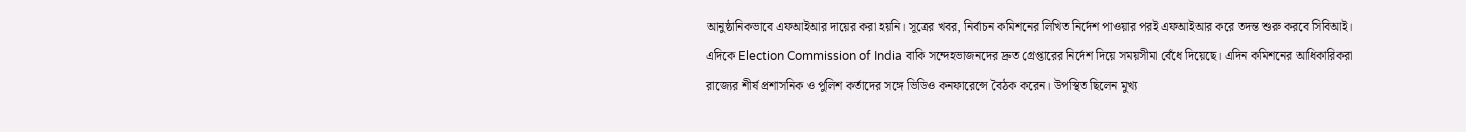আনুষ্ঠানিকভাবে এফআইআর দায়ের করা হয়নি। সূত্রের খবর, নির্বাচন কমিশনের লিখিত নির্দেশ পাওয়ার পরই এফআইআর করে তদন্ত শুরু করবে সিবিআই।
এদিকে Election Commission of India বাকি সন্দেহভাজনদের দ্রুত গ্রেপ্তারের নির্দেশ দিয়ে সময়সীমা বেঁধে দিয়েছে। এদিন কমিশনের আধিকারিকরা রাজ্যের শীর্ষ প্রশাসনিক ও পুলিশ কর্তাদের সঙ্গে ভিডিও কনফারেন্সে বৈঠক করেন। উপস্থিত ছিলেন মুখ্য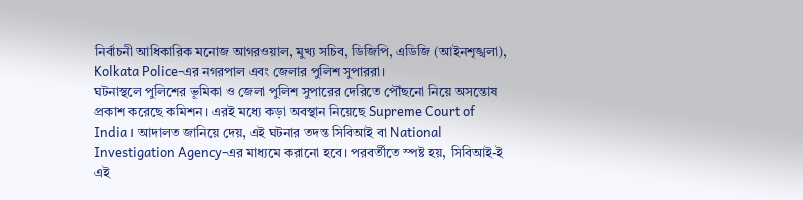নির্বাচনী আধিকারিক মনোজ আগরওয়াল, মুখ্য সচিব, ডিজিপি, এডিজি (আইনশৃঙ্খলা), Kolkata Police-এর নগরপাল এবং জেলার পুলিশ সুপাররা।
ঘটনাস্থলে পুলিশের ভূমিকা ও জেলা পুলিশ সুপারের দেরিতে পৌঁছনো নিয়ে অসন্তোষ প্রকাশ করেছে কমিশন। এরই মধ্যে কড়া অবস্থান নিয়েছে Supreme Court of India। আদালত জানিয়ে দেয়, এই ঘটনার তদন্ত সিবিআই বা National Investigation Agency-এর মাধ্যমে করানো হবে। পরবর্তীতে স্পষ্ট হয়, সিবিআই-ই এই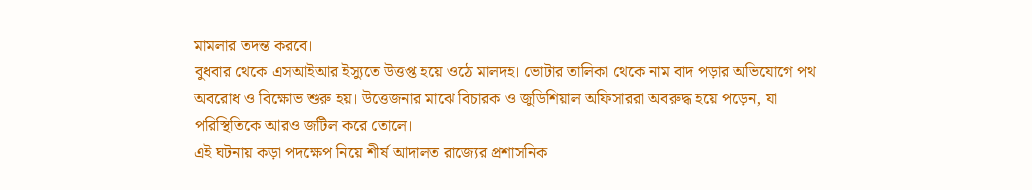মামলার তদন্ত করবে।
বুধবার থেকে এসআইআর ইস্যুতে উত্তপ্ত হয়ে ওঠে মালদহ। ভোটার তালিকা থেকে নাম বাদ পড়ার অভিযোগে পথ অবরোধ ও বিক্ষোভ শুরু হয়। উত্তেজনার মাঝে বিচারক ও জুডিশিয়াল অফিসাররা অবরুদ্ধ হয়ে পড়েন, যা পরিস্থিতিকে আরও জটিল করে তোলে।
এই ঘটনায় কড়া পদক্ষেপ নিয়ে শীর্ষ আদালত রাজ্যের প্রশাসনিক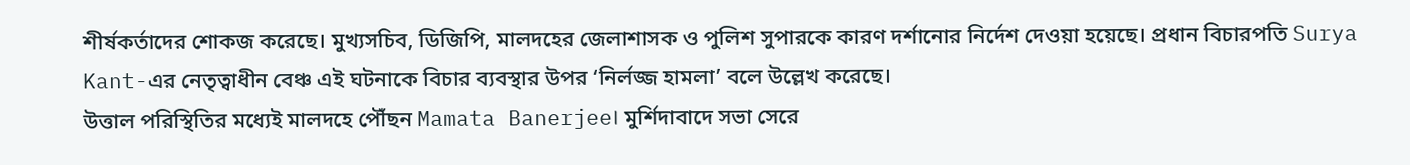শীর্ষকর্তাদের শোকজ করেছে। মুখ্যসচিব, ডিজিপি, মালদহের জেলাশাসক ও পুলিশ সুপারকে কারণ দর্শানোর নির্দেশ দেওয়া হয়েছে। প্রধান বিচারপতি Surya Kant-এর নেতৃত্বাধীন বেঞ্চ এই ঘটনাকে বিচার ব্যবস্থার উপর ‘নির্লজ্জ হামলা’ বলে উল্লেখ করেছে।
উত্তাল পরিস্থিতির মধ্যেই মালদহে পৌঁছন Mamata Banerjee। মুর্শিদাবাদে সভা সেরে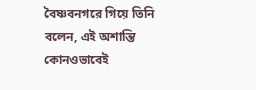বৈষ্ণবনগরে গিয়ে তিনি বলেন, এই অশান্তি কোনওভাবেই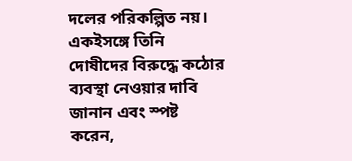দলের পরিকল্পিত নয়। একইসঙ্গে তিনি দোষীদের বিরুদ্ধে কঠোর ব্যবস্থা নেওয়ার দাবি জানান এবং স্পষ্ট করেন,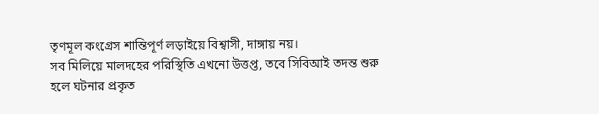তৃণমূল কংগ্রেস শান্তিপূর্ণ লড়াইয়ে বিশ্বাসী, দাঙ্গায় নয়।
সব মিলিয়ে মালদহের পরিস্থিতি এখনো উত্তপ্ত, তবে সিবিআই তদন্ত শুরু হলে ঘটনার প্রকৃত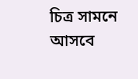চিত্র সামনে আসবে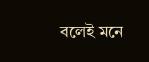বলেই মনে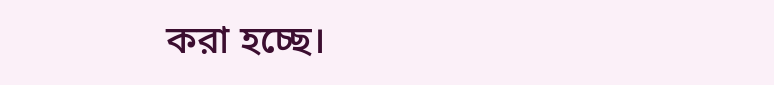করা হচ্ছে।